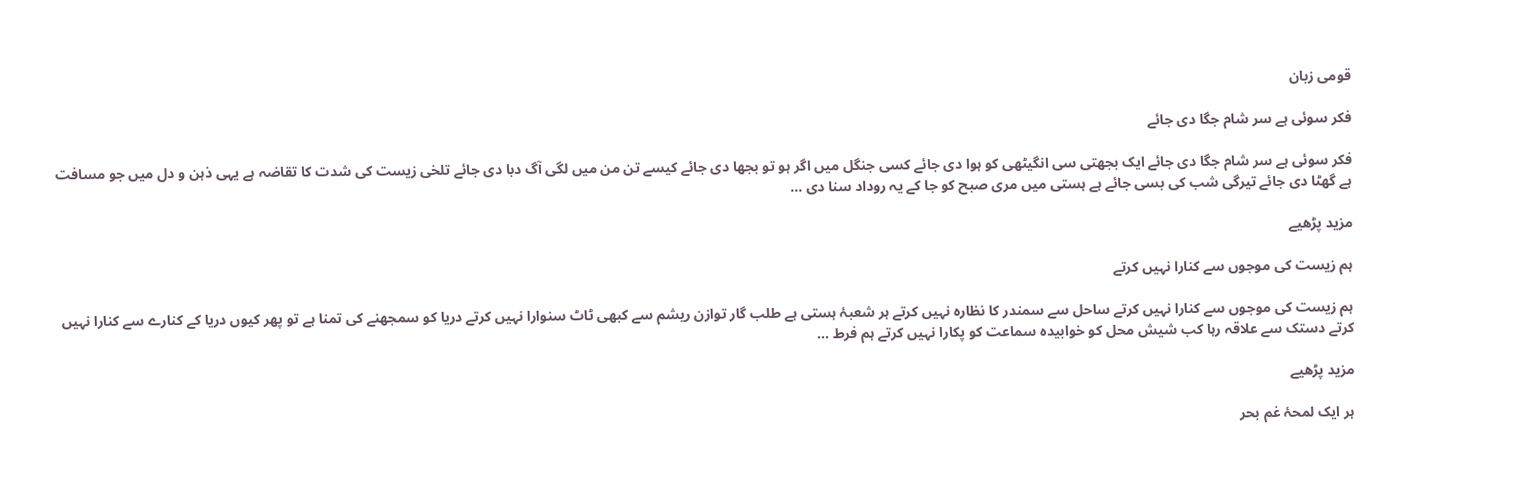قومی زبان

فکر سوئی ہے سر شام جگا دی جائے

فکر سوئی ہے سر شام جگا دی جائے ایک بجھتی سی انگیٹھی کو ہوا دی جائے کسی جنگل میں اگر ہو تو بجھا دی جائے کیسے تن من میں لگی آگ دبا دی جائے تلخی زیست کی شدت کا تقاضہ ہے یہی ذہن و دل میں جو مسافت ہے گھٹا دی جائے تیرگی شب کی بسی جائے ہے ہستی میں مری صبح کو جا کے یہ روداد سنا دی ...

مزید پڑھیے

ہم زیست کی موجوں سے کنارا نہیں کرتے

ہم زیست کی موجوں سے کنارا نہیں کرتے ساحل سے سمندر کا نظارہ نہیں کرتے ہر شعبۂ ہستی ہے طلب گار توازن ریشم سے کبھی ٹاٹ سنوارا نہیں کرتے دریا کو سمجھنے کی تمنا ہے تو پھر کیوں دریا کے کنارے سے کنارا نہیں کرتے دستک سے علاقہ رہا کب شیش محل کو خوابیدہ سماعت کو پکارا نہیں کرتے ہم فرط ...

مزید پڑھیے

ہر ایک لمحۂ غم بحر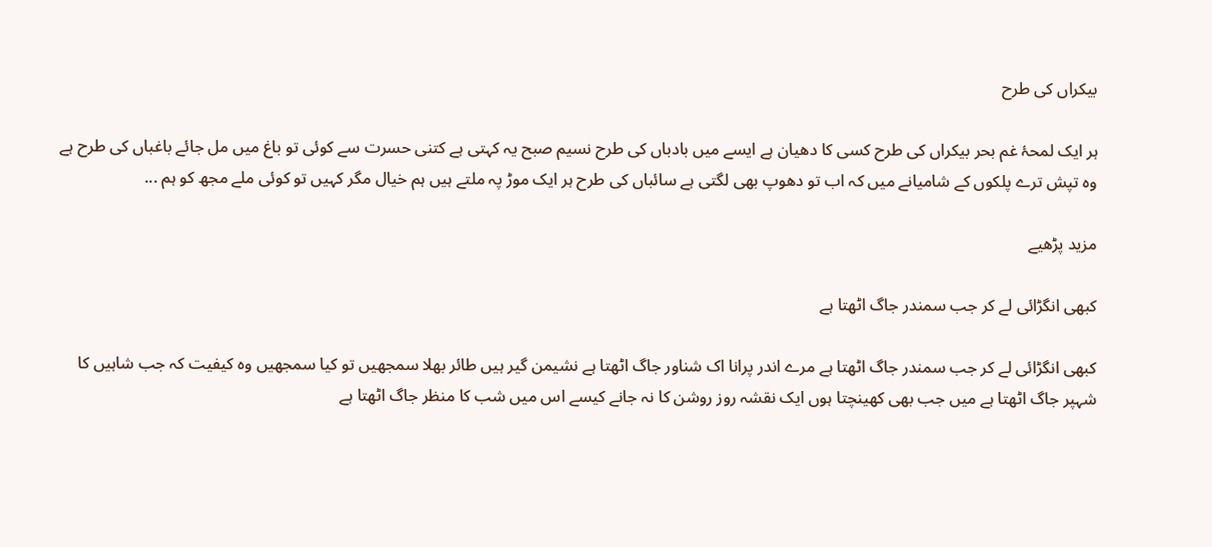بیکراں کی طرح

ہر ایک لمحۂ غم بحر بیکراں کی طرح کسی کا دھیان ہے ایسے میں بادباں کی طرح نسیم صبح یہ کہتی ہے کتنی حسرت سے کوئی تو باغ میں مل جائے باغباں کی طرح ہے وہ تپش ترے پلکوں کے شامیانے میں کہ اب تو دھوپ بھی لگتی ہے سائباں کی طرح ہر ایک موڑ پہ ملتے ہیں ہم خیال مگر کہیں تو کوئی ملے مجھ کو ہم ...

مزید پڑھیے

کبھی انگڑائی لے کر جب سمندر جاگ اٹھتا ہے

کبھی انگڑائی لے کر جب سمندر جاگ اٹھتا ہے مرے اندر پرانا اک شناور جاگ اٹھتا ہے نشیمن گیر ہیں طائر بھلا سمجھیں تو کیا سمجھیں وہ کیفیت کہ جب شاہیں کا شہپر جاگ اٹھتا ہے میں جب بھی کھینچتا ہوں ایک نقشہ روز روشن کا نہ جانے کیسے اس میں شب کا منظر جاگ اٹھتا ہے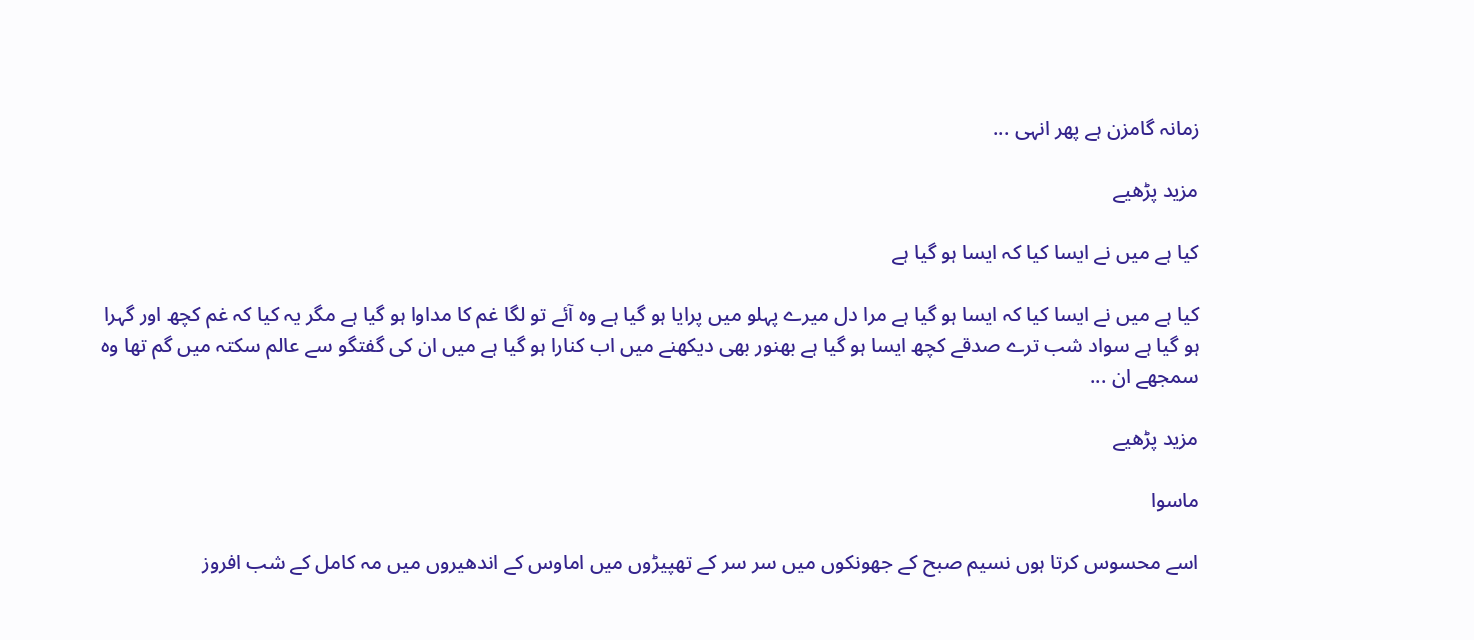زمانہ گامزن ہے پھر انہی ...

مزید پڑھیے

کیا ہے میں نے ایسا کیا کہ ایسا ہو گیا ہے

کیا ہے میں نے ایسا کیا کہ ایسا ہو گیا ہے مرا دل میرے پہلو میں پرایا ہو گیا ہے وہ آئے تو لگا غم کا مداوا ہو گیا ہے مگر یہ کیا کہ غم کچھ اور گہرا ہو گیا ہے سواد شب ترے صدقے کچھ ایسا ہو گیا ہے بھنور بھی دیکھنے میں اب کنارا ہو گیا ہے میں ان کی گفتگو سے عالم سکتہ میں گم تھا وہ سمجھے ان ...

مزید پڑھیے

ماسوا

اسے محسوس کرتا ہوں نسیم صبح کے جھونکوں میں سر سر کے تھپیڑوں میں اماوس کے اندھیروں میں مہ کامل کے شب افروز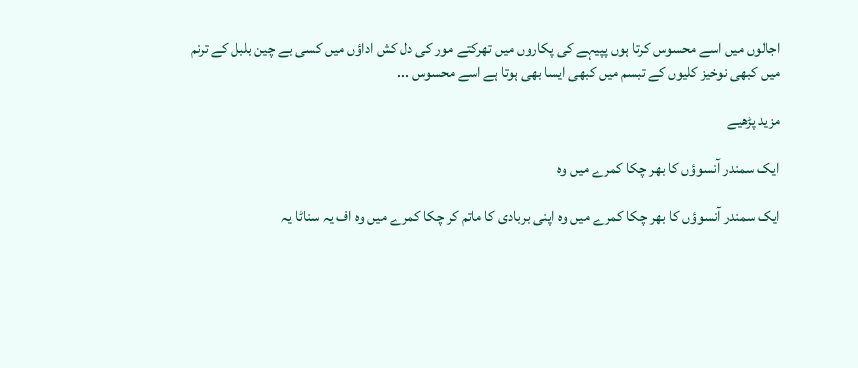اجالوں میں اسے محسوس کرتا ہوں پپیہے کی پکاروں میں تھرکتے مور کی دل کش اداؤں میں کسی بے چین بلبل کے ترنم میں کبھی نوخیز کلیوں کے تبسم میں کبھی ایسا بھی ہوتا ہے اسے محسوس ...

مزید پڑھیے

ایک سمندر آنسوؤں کا بھر چکا کمرے میں وہ

ایک سمندر آنسوؤں کا بھر چکا کمرے میں وہ اپنی بربادی کا ماتم کر چکا کمرے میں وہ اف یہ سناٹا یہ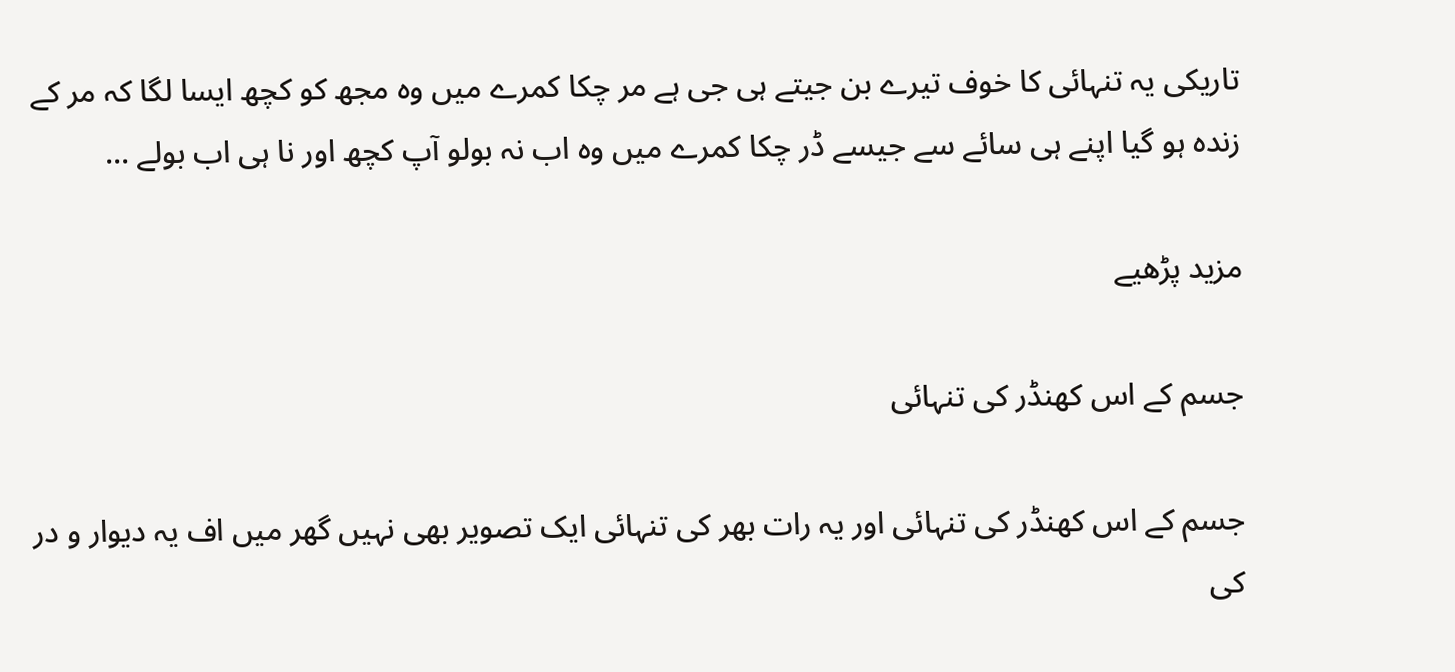تاریکی یہ تنہائی کا خوف تیرے بن جیتے ہی جی ہے مر چکا کمرے میں وہ مجھ کو کچھ ایسا لگا کہ مر کے زندہ ہو گیا اپنے ہی سائے سے جیسے ڈر چکا کمرے میں وہ اب نہ بولو آپ کچھ اور نا ہی اب بولے ...

مزید پڑھیے

جسم کے اس کھنڈر کی تنہائی

جسم کے اس کھنڈر کی تنہائی اور یہ رات بھر کی تنہائی ایک تصویر بھی نہیں گھر میں اف یہ دیوار و در کی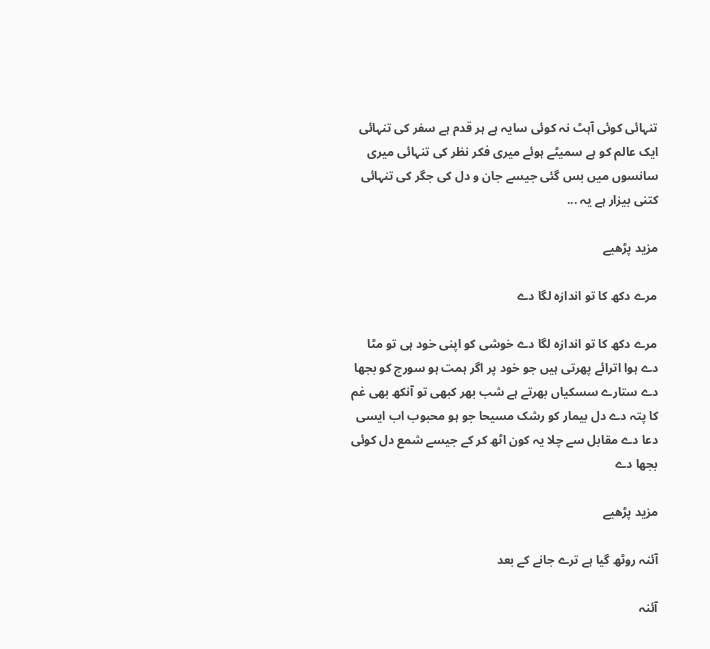تنہائی کوئی آہٹ نہ کوئی سایہ ہے ہر قدم ہے سفر کی تنہائی ایک عالم کو ہے سمیٹے ہوئے میری فکر نظر کی تنہائی میری سانسوں میں بس گئی جیسے جان و دل کی جگر کی تنہائی کتنی بیزار ہے یہ ...

مزید پڑھیے

مرے دکھ کا تو اندازہ لگا دے

مرے دکھ کا تو اندازہ لگا دے خوشی کو اپنی خود ہی تو مٹا دے ہوا اترائے پھرتی ہیں جو خود پر اگر ہمت ہو سورج کو بجھا دے ستارے سسکیاں بھرتے ہے شب بھر کبھی تو آنکھ بھی غم کا پتہ دے دل بیمار کو رشک مسیحا جو ہو محبوب اب ایسی دعا دے مقابل سے چلا یہ کون اٹھ کر کے جیسے شمع دل کوئی بجھا دے

مزید پڑھیے

آئنہ روٹھ گیا ہے ترے جانے کے بعد

آئنہ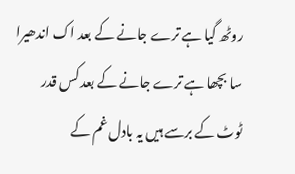روٹھ گیا ہے ترے جانے کے بعد اک اندھیرا سا بچھا ہے ترے جانے کے بعد کس قدر ٹوٹ کے برسے ہیں یہ بادل غم کے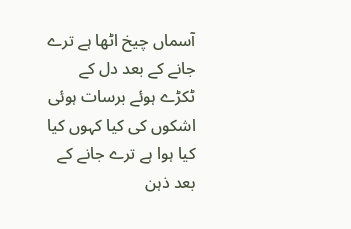آسماں چیخ اٹھا ہے ترے جانے کے بعد دل کے ٹکڑے ہوئے برسات ہوئی اشکوں کی کیا کہوں کیا کیا ہوا ہے ترے جانے کے بعد ذہن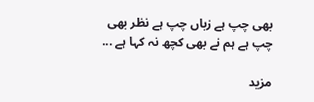بھی چپ ہے زباں چپ ہے نظر بھی چپ ہے ہم نے بھی کچھ نہ کہا ہے ...

مزید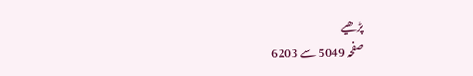پڑھیے
صفحہ 5049 سے 6203